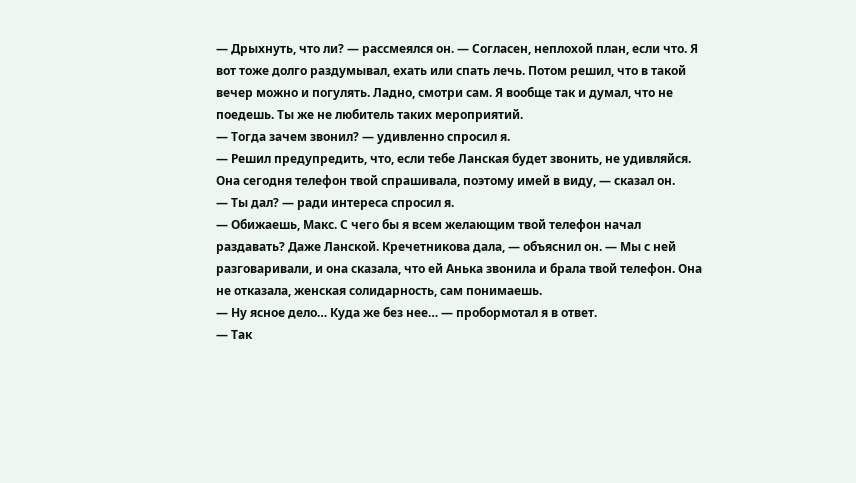— Дрыхнуть, что ли? — рассмеялся он. — Согласен, неплохой план, если что. Я вот тоже долго раздумывал, ехать или спать лечь. Потом решил, что в такой вечер можно и погулять. Ладно, смотри сам. Я вообще так и думал, что не поедешь. Ты же не любитель таких мероприятий.
— Тогда зачем звонил? — удивленно спросил я.
— Решил предупредить, что, если тебе Ланская будет звонить, не удивляйся. Она сегодня телефон твой спрашивала, поэтому имей в виду, — сказал он.
— Ты дал? — ради интереса спросил я.
— Обижаешь, Макс. С чего бы я всем желающим твой телефон начал раздавать? Даже Ланской. Кречетникова дала, — объяснил он. — Мы с ней разговаривали, и она сказала, что ей Анька звонила и брала твой телефон. Она не отказала, женская солидарность, сам понимаешь.
— Ну ясное дело… Куда же без нее… — пробормотал я в ответ.
— Так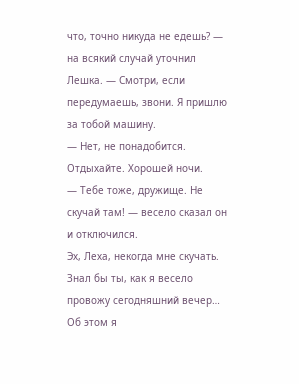что, точно никуда не едешь? — на всякий случай уточнил Лешка. — Смотри, если передумаешь, звони. Я пришлю за тобой машину.
— Нет, не понадобится. Отдыхайте. Хорошей ночи.
— Тебе тоже, дружище. Не скучай там! — весело сказал он и отключился.
Эх, Леха, некогда мне скучать. Знал бы ты, как я весело провожу сегодняшний вечер… Об этом я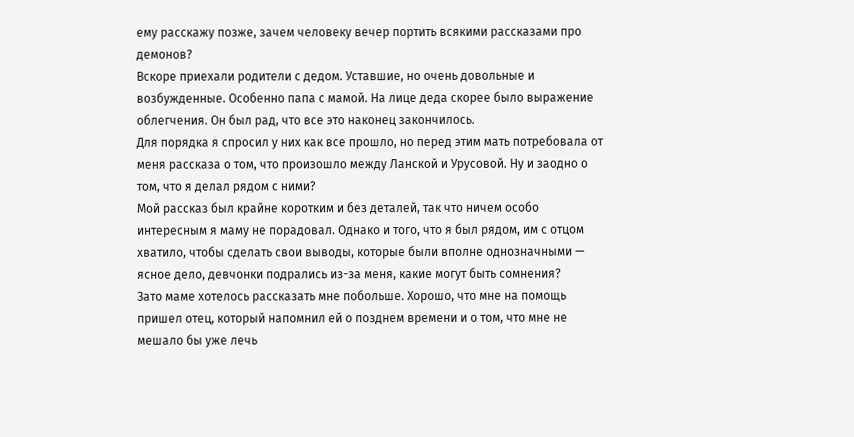ему расскажу позже, зачем человеку вечер портить всякими рассказами про демонов?
Вскоре приехали родители с дедом. Уставшие, но очень довольные и возбужденные. Особенно папа с мамой. На лице деда скорее было выражение облегчения. Он был рад, что все это наконец закончилось.
Для порядка я спросил у них как все прошло, но перед этим мать потребовала от меня рассказа о том, что произошло между Ланской и Урусовой. Ну и заодно о том, что я делал рядом с ними?
Мой рассказ был крайне коротким и без деталей, так что ничем особо интересным я маму не порадовал. Однако и того, что я был рядом, им с отцом хватило, чтобы сделать свои выводы, которые были вполне однозначными — ясное дело, девчонки подрались из-за меня, какие могут быть сомнения?
Зато маме хотелось рассказать мне побольше. Хорошо, что мне на помощь пришел отец, который напомнил ей о позднем времени и о том, что мне не мешало бы уже лечь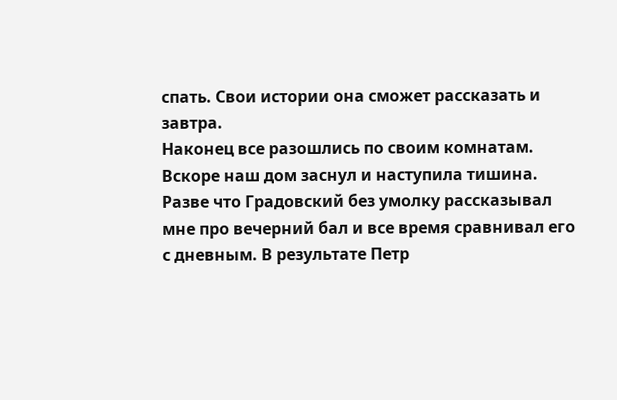спать. Свои истории она сможет рассказать и завтра.
Наконец все разошлись по своим комнатам. Вскоре наш дом заснул и наступила тишина. Разве что Градовский без умолку рассказывал мне про вечерний бал и все время сравнивал его с дневным. В результате Петр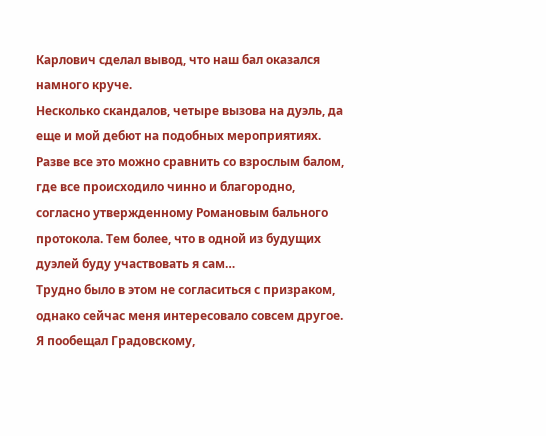Карлович сделал вывод, что наш бал оказался намного круче.
Несколько скандалов, четыре вызова на дуэль, да еще и мой дебют на подобных мероприятиях. Разве все это можно сравнить со взрослым балом, где все происходило чинно и благородно, согласно утвержденному Романовым бального протокола. Тем более, что в одной из будущих дуэлей буду участвовать я сам…
Трудно было в этом не согласиться с призраком, однако сейчас меня интересовало совсем другое. Я пообещал Градовскому,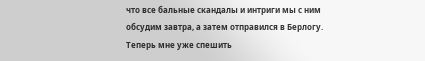что все бальные скандалы и интриги мы с ним обсудим завтра, а затем отправился в Берлогу.
Теперь мне уже спешить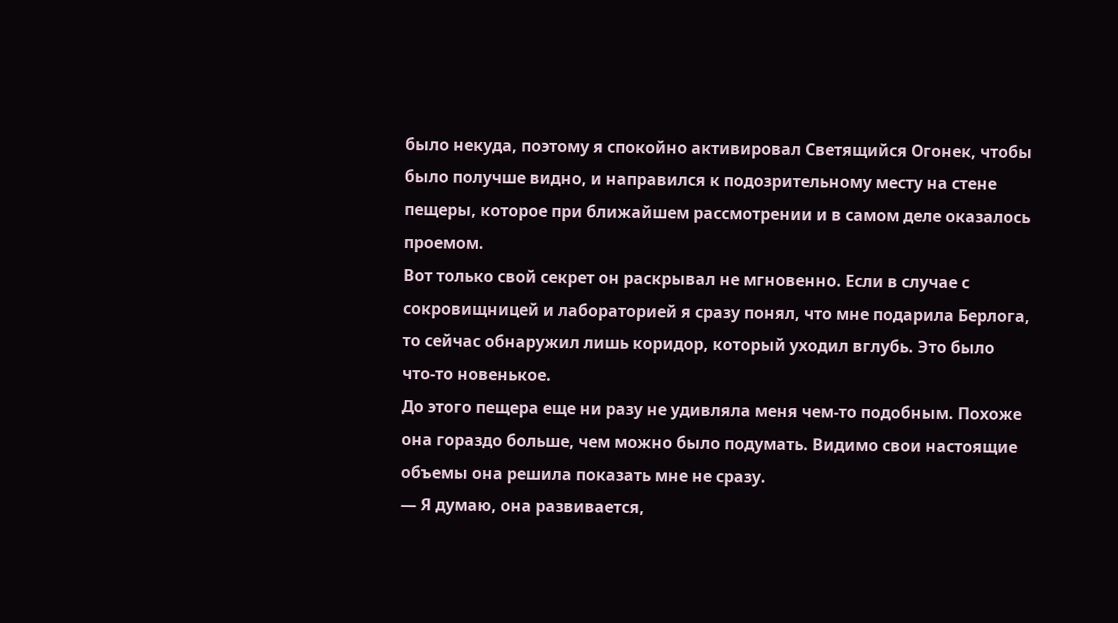было некуда, поэтому я спокойно активировал Светящийся Огонек, чтобы было получше видно, и направился к подозрительному месту на стене пещеры, которое при ближайшем рассмотрении и в самом деле оказалось проемом.
Вот только свой секрет он раскрывал не мгновенно. Если в случае с сокровищницей и лабораторией я сразу понял, что мне подарила Берлога, то сейчас обнаружил лишь коридор, который уходил вглубь. Это было что-то новенькое.
До этого пещера еще ни разу не удивляла меня чем-то подобным. Похоже она гораздо больше, чем можно было подумать. Видимо свои настоящие объемы она решила показать мне не сразу.
— Я думаю, она развивается,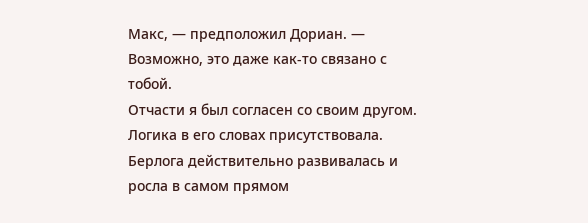Макс, — предположил Дориан. — Возможно, это даже как-то связано с тобой.
Отчасти я был согласен со своим другом. Логика в его словах присутствовала. Берлога действительно развивалась и росла в самом прямом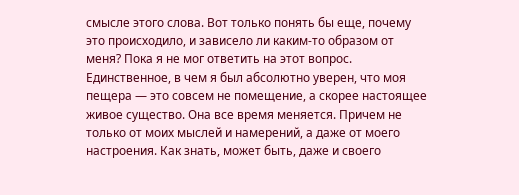смысле этого слова. Вот только понять бы еще, почему это происходило, и зависело ли каким-то образом от меня? Пока я не мог ответить на этот вопрос.
Единственное, в чем я был абсолютно уверен, что моя пещера — это совсем не помещение, а скорее настоящее живое существо. Она все время меняется. Причем не только от моих мыслей и намерений, а даже от моего настроения. Как знать, может быть, даже и своего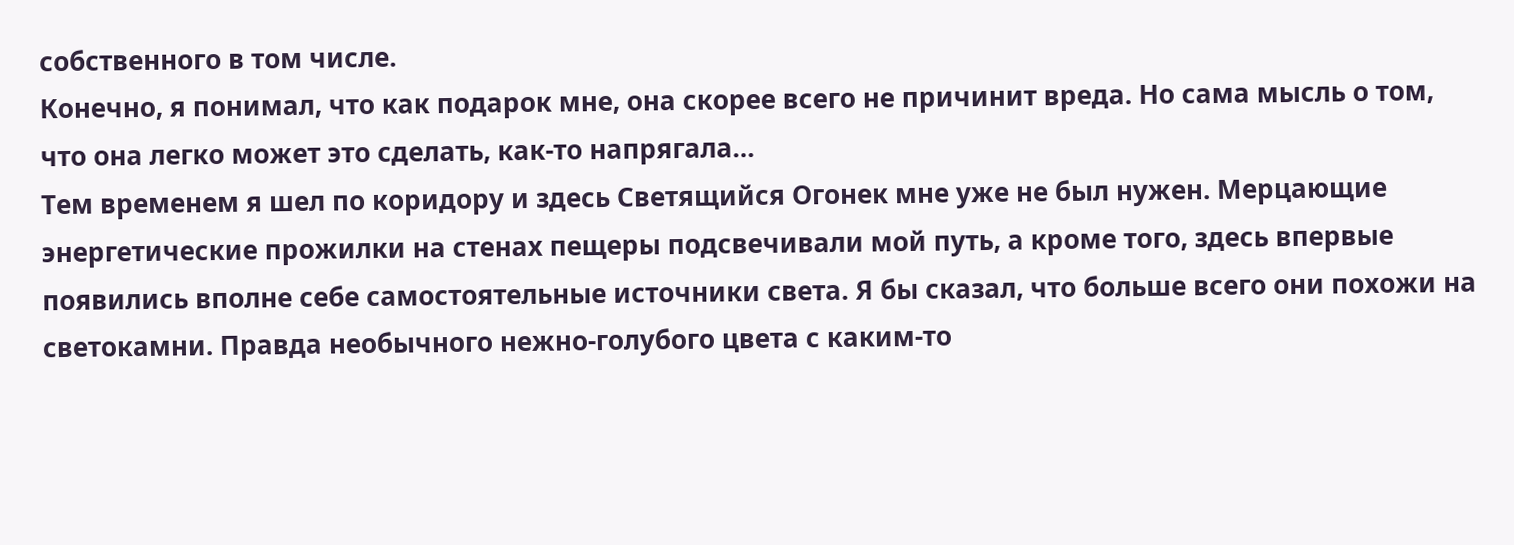собственного в том числе.
Конечно, я понимал, что как подарок мне, она скорее всего не причинит вреда. Но сама мысль о том, что она легко может это сделать, как-то напрягала…
Тем временем я шел по коридору и здесь Светящийся Огонек мне уже не был нужен. Мерцающие энергетические прожилки на стенах пещеры подсвечивали мой путь, а кроме того, здесь впервые появились вполне себе самостоятельные источники света. Я бы сказал, что больше всего они похожи на светокамни. Правда необычного нежно-голубого цвета с каким-то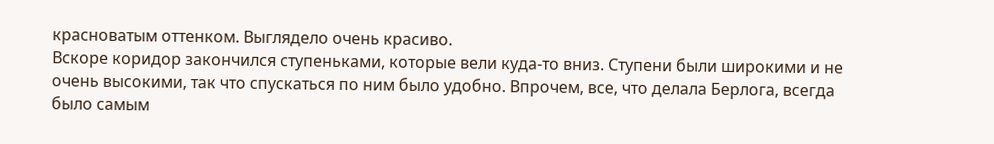красноватым оттенком. Выглядело очень красиво.
Вскоре коридор закончился ступеньками, которые вели куда-то вниз. Ступени были широкими и не очень высокими, так что спускаться по ним было удобно. Впрочем, все, что делала Берлога, всегда было самым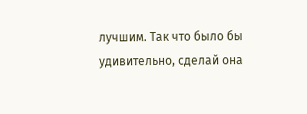лучшим. Так что было бы удивительно, сделай она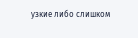узкие либо слишком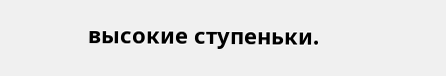высокие ступеньки.